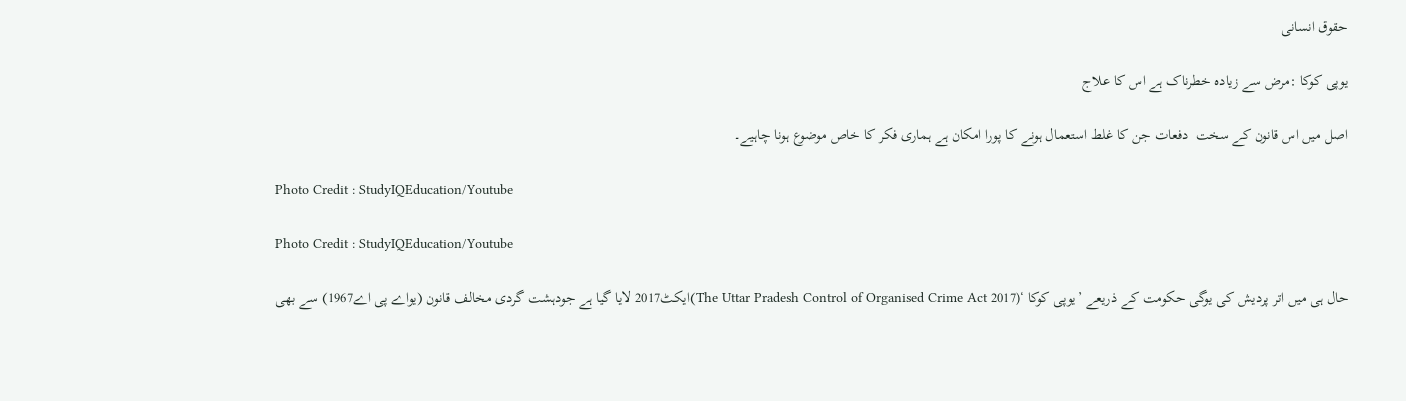حقوق انسانی

یوپی کوکا :مرض سے زیادہ خطرناک ہے اس کا علاج

اصل میں اس قانون کے سخت  دفعات جن کا غلط استعمال ہونے کا پورا امکان ہے ہماری فکر کا خاص موضوع ہونا چاہیے۔

Photo Credit : StudyIQEducation/Youtube

Photo Credit : StudyIQEducation/Youtube

حال ہی میں اتر پردیش کی یوگی حکومت کے ذریعے ’یوپی کوکا ‘(The Uttar Pradesh Control of Organised Crime Act 2017)ایکٹ2017 لایا گیا ہے جودہشت گردی مخالف قانون (یواے پی اے1967) سے بھی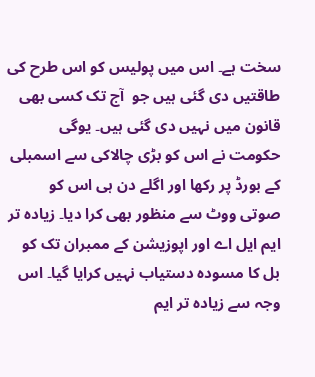سخت ہے۔ اس میں پولیس کو اس طرح کی طاقتیں دی گئی ہیں جو  آج تک کسی بھی قانون میں نہیں دی گئی ہیں۔ یوگی حکومت نے اس کو بڑی چالاکی سے اسمبلی کے بورڈ پر رکھا اور اگلے دن ہی اس کو صوتی ووٹ سے منظور بھی کرا دیا۔ زیادہ تر ایم ایل اے اور اپوزیشن کے ممبران تک کو بل کا مسودہ دستیاب نہیں کرایا گیا۔ اس وجہ سے زیادہ تر ایم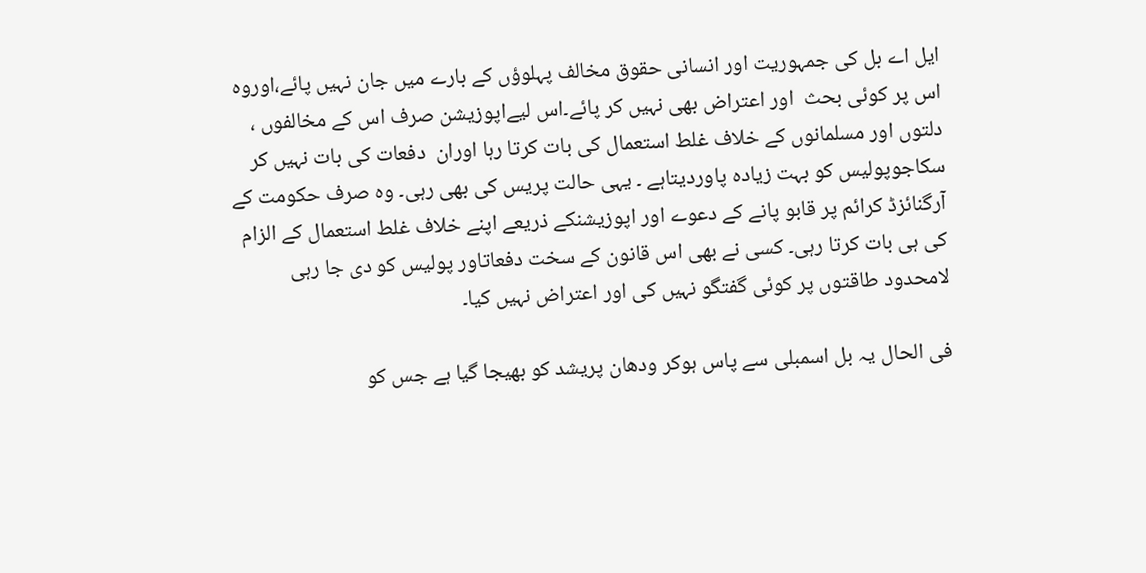ایل اے بل کی جمہوریت اور انسانی حقوق مخالف پہلوؤں کے بارے میں جان نہیں پائے،اوروہ اس پر کوئی بحث  اور اعتراض بھی نہیں کر پائے۔اس لیےاپوزیشن صرف اس کے مخالفوں ، دلتوں اور مسلمانوں کے خلاف غلط استعمال کی بات کرتا رہا اوران  دفعات کی بات نہیں کر سکاجوپولیس کو بہت زیادہ پاوردیتاہے ۔ یہی حالت پریس کی بھی رہی۔ وہ صرف حکومت کے آرگنائزڈ کرائم پر قابو پانے کے دعوے اور اپوزیشنکے ذریعے اپنے خلاف غلط استعمال کے الزام کی ہی بات کرتا رہی۔ کسی نے بھی اس قانون کے سخت دفعاتاور پولیس کو دی جا رہی لامحدود طاقتوں پر کوئی گفتگو نہیں کی اور اعتراض نہیں کیا۔

فی الحال یہ بل اسمبلی سے پاس ہوکر ودھان پریشد کو بھیجا گیا ہے جس کو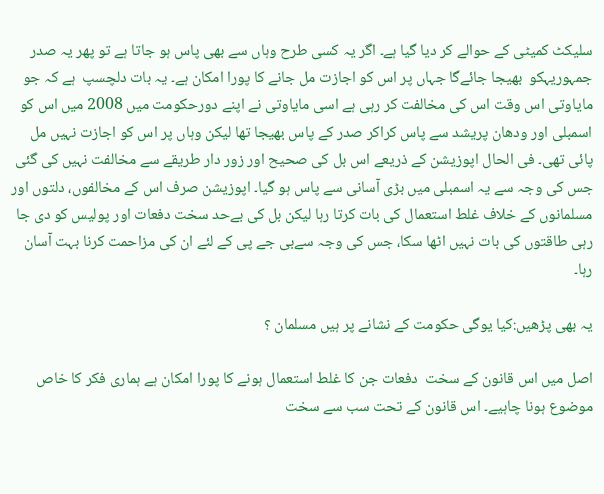سلیکٹ کمیٹی کے حوالے کر دیا گیا ہے۔ اگر یہ کسی طرح وہاں سے بھی پاس ہو جاتا ہے تو پھر یہ صدر جمہوریہکو  بھیجا جائے‌گا جہاں پر اس کو اجازت مل جانے کا پورا امکان ہے۔ یہ بات دلچسپ  ہے کہ جو مایاوتی اس وقت اس کی مخالفت کر رہی ہے اسی مایاوتی نے اپنے دورحکومت میں 2008 میں اس کو اسمبلی اور ودھان پریشد سے پاس کراکر صدر کے پاس بھیجا تھا لیکن وہاں پر اس کو اجازت نہیں مل پائی تھی۔ فی الحال اپوزیشن کے ذریعے اس بل کی صحیح اور زور دار طریقے سے مخالفت نہیں کی گئی جس کی وجہ سے یہ اسمبلی میں بڑی آسانی سے پاس ہو گیا۔ اپوزیشن صرف اس کے مخالفوں، دلتوں اور مسلمانوں کے خلاف غلط استعمال کی بات کرتا رہا لیکن بل کی بےحد سخت دفعات اور پولیس کو دی جا رہی طاقتوں کی بات نہیں اٹھا سکا، جس کی وجہ سےبی جے پی کے لئے ان کی مزاحمت کرنا بہت آسان رہا۔

یہ بھی پڑھیں:کیا یوگی حکومت کے نشانے پر ہیں مسلمان ؟

اصل میں اس قانون کے سخت  دفعات جن کا غلط استعمال ہونے کا پورا امکان ہے ہماری فکر کا خاص موضوع ہونا چاہیے۔ اس قانون کے تحت سب سے سخت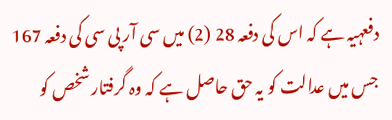دفعہیہ ہے کہ اس کی دفعہ 28 (2) میں سی آر پی سی کی دفعہ 167 جس میں عدالت کو یہ حق حاصل ہے کہ وہ گرفتار شخص کو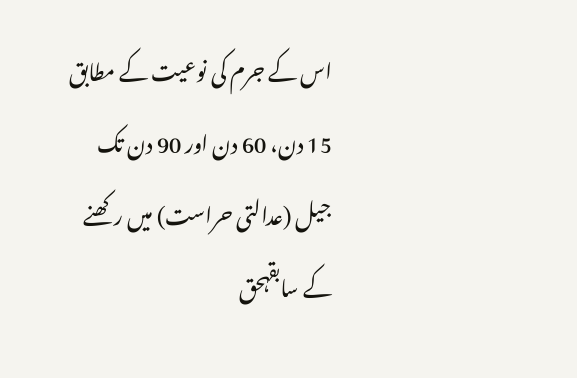اس کے جرم کی نوعیت کے مطابق 15 دن، 60 دن اور 90 دن تک جیل (عدالتی حراست) میں رکھنے کے سابقہحق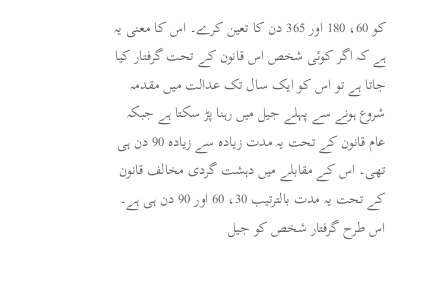کو 60، 180 اور 365 دن کا تعین کرے۔ اس کا معنی یہ ہے کہ اگر کوئی شخص اس قانون کے تحت گرفتار کیا جاتا ہے تو اس کو ایک سال تک عدالت میں مقدمہ شروع ہونے سے پہلے جیل میں رہنا پڑ سکتا ہے جبکہ عام قانون کے تحت یہ مدت زیادہ سے زیادہ 90 دن ہی تھی۔ اس کے مقابلے میں دہشت گردی مخالف قانون کے تحت یہ مدت بالترتیب 30، 60 اور 90 دن ہی ہے۔ اس طرح گرفتار شخص کو جیل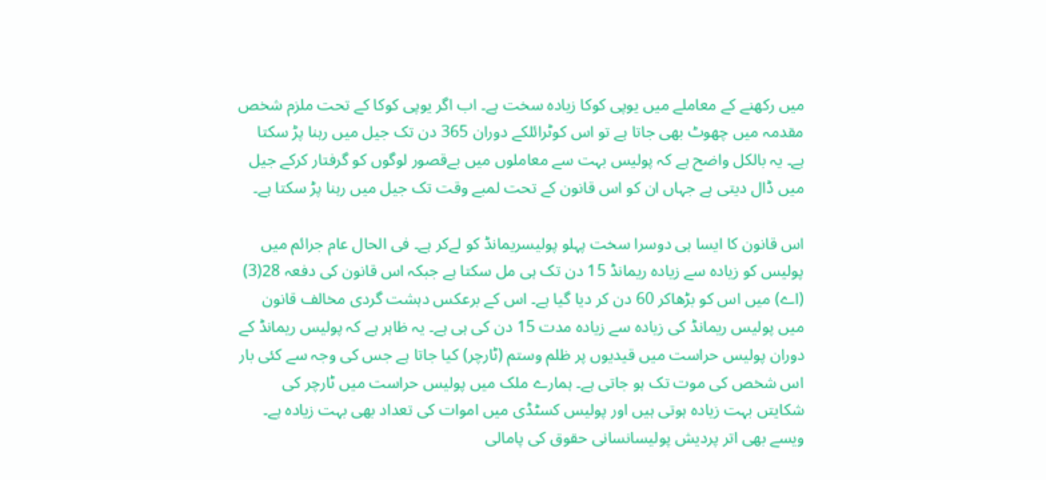میں رکھنے کے معاملے میں یوپی کوکا زیادہ سخت ہے۔ اب اگر یوپی کوکا کے تحت ملزم شخص مقدمہ میں چھوٹ بھی جاتا ہے تو اس کوٹرائلکے دوران 365 دن تک جیل میں رہنا پڑ سکتا ہے۔ یہ بالکل واضح ہے کہ پولیس بہت سے معاملوں میں بےقصور لوگوں کو گرفتار کرکے جیل میں ڈال دیتی ہے جہاں ان کو اس قانون کے تحت لمبے وقت تک جیل میں رہنا پڑ سکتا ہے۔

اس قانون کا ایسا ہی دوسرا سخت پہلو پولیسریمانڈ کو لےکر ہے۔ فی الحال عام جرائم میں پولیس کو زیادہ سے زیادہ ریمانڈ 15 دن تک ہی مل سکتا ہے جبکہ اس قانون کی دفعہ 28(3) (اے) میں اس کو بڑھاکر 60 دن کر دیا گیا ہے۔ اس کے برعکس دہشت گردی مخالف قانون میں پولیس ریمانڈ کی زیادہ سے زیادہ مدت 15 دن کی ہی ہے۔ یہ ظاہر ہے کہ پولیس ریمانڈ کے دوران پولیس حراست میں قیدیوں پر ظلم وستم (ٹارچر) کیا جاتا ہے جس کی وجہ سے کئی بار اس شخص کی موت تک ہو جاتی ہے۔ ہمارے ملک میں پولیس حراست میں ٹارچر کی شکایتں بہت زیادہ ہوتی ہیں اور پولیس کسٹڈی میں اموات کی تعداد بھی بہت زیادہ ہے۔ ویسے بھی اتر پردیش پولیسانسانی حقوق کی پامالی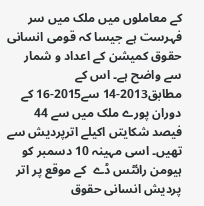کے معاملوں میں ملک میں سر فہرست ہے جیسا کہ قومی انسانی حقوق کمیشن کے اعداد و شمار سے واضح ہے۔ اس کے مطابق2013-14 سے2015-16 کے دوران پورے ملک میں سے 44 فیصد شکایتں اکیلے اترپردیش سے تھیں۔ اسی مہینہ 10 دسمبر کو ہیومن رائٹس ڈے  کے موقع پر اتر پردیش انسانی حقوق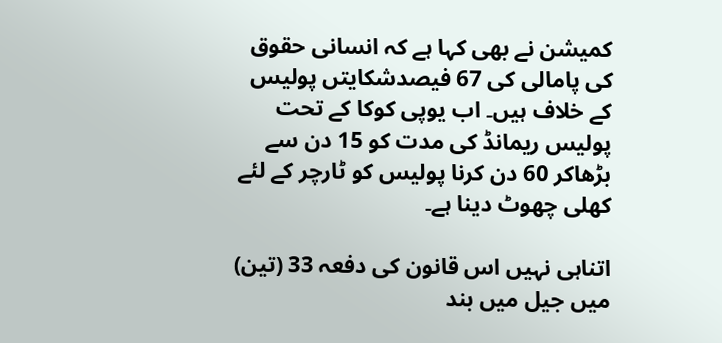کمیشن نے بھی کہا ہے کہ انسانی حقوق کی پامالی کی 67 فیصدشکایتں پولیس کے خلاف ہیں۔ اب یوپی کوکا کے تحت پولیس ریمانڈ کی مدت کو 15 دن سے بڑھاکر 60 دن کرنا پولیس کو ٹارچر کے لئے کھلی چھوٹ دینا ہے۔

اتناہی نہیں اس قانون کی دفعہ 33 (تین) میں جیل میں بند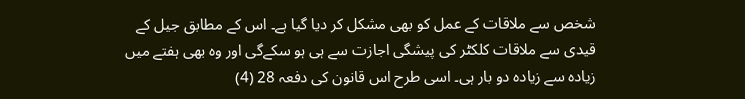شخص سے ملاقات کے عمل کو بھی مشکل کر دیا گیا ہے۔ اس کے مطابق جیل کے قیدی سے ملاقات کلکٹر کی پیشگی اجازت سے ہی ہو سکے‌گی اور وہ بھی ہفتے میں زیادہ سے زیادہ دو بار ہی۔ اسی طرح اس قانون کی دفعہ 28 (4)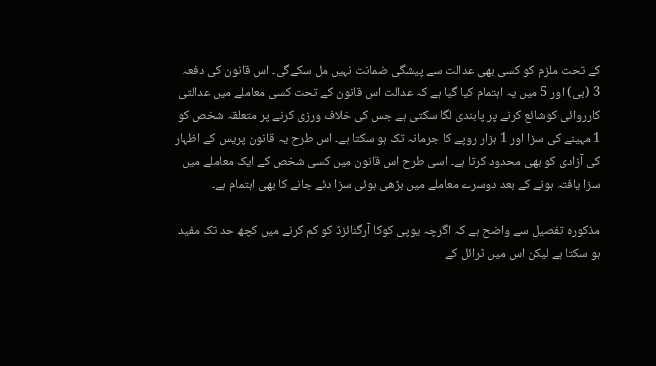کے تحت ملزم کو کسی بھی عدالت سے پیشگی ضمانت نہیں مل سکے‌گی۔ اس قانون کی دفعہ 3 (بی) اور 5 میں یہ اہتمام کیا گیا ہے کہ عدالت اس قانون کے تحت کسی معاملے میں عدالتی کارروائی کوشائع کرنے پر پابندی لگا سکتی ہے جس کی خلاف ورزی کرنے پر متعلقہ شخص کو 1 مہینے کی سزا اور 1 ہزار روپے کا جرمانہ تک ہو سکتا ہے۔ اس طرح یہ قانون پریس کے اظہار کی آزادی کو بھی محدود کرتا ہے۔ اسی طرح اس قانون میں کسی شخص کے ایک معاملے میں سزا یافتہ ہونے کے بعد دوسرے معاملے میں بڑھی ہوئی سزا دئے جانے کا بھی اہتمام ہے۔

مذکورہ تفصیل سے واضح ہے کہ اگرچہ یوپی کوکا آرگنائزڈ کو کم کرنے میں کچھ حد تک مفید ہو سکتا ہے لیکن اس میں ٹرائل کے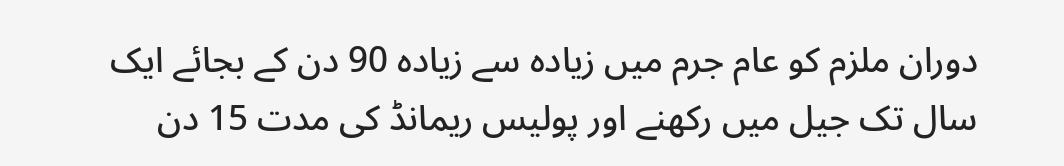دوران ملزم کو عام جرم میں زیادہ سے زیادہ 90 دن کے بجائے ایک سال تک جیل میں رکھنے اور پولیس ریمانڈ کی مدت 15 دن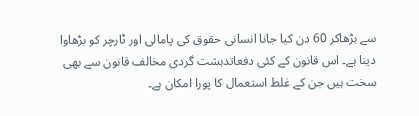سے بڑھاکر 60 دن کیا جانا انسانی حقوق کی پامالی اور ٹارچر کو بڑھاوا دینا ہے۔ اس قانون کے کئی دفعاتدہشت گردی مخالف قانون سے بھی سخت ہیں جن کے غلط استعمال کا پورا امکان ہے۔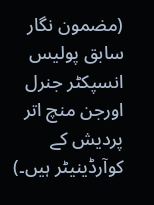(مضمون نگار سابق پولیس انسپکٹر جنرل اورجن منچ اتر پردیش کے کوآرڈینیٹر ہیں۔)